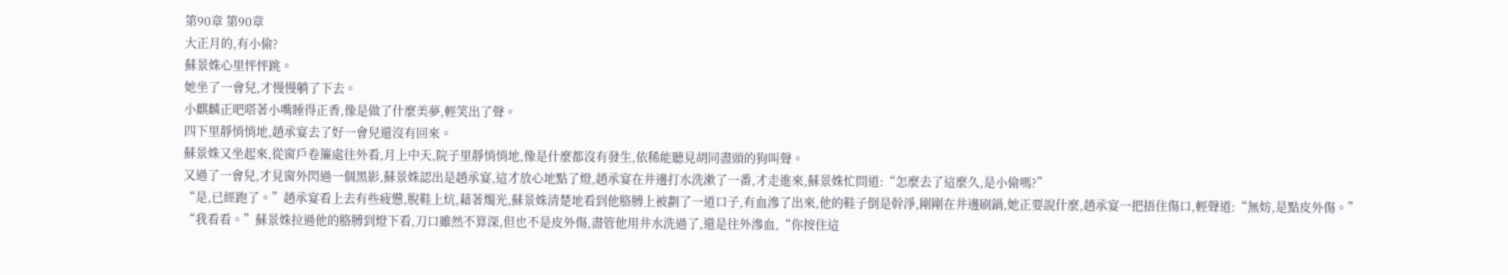第90章 第90章
大正月的,有小偷?
蘇景姝心里怦怦跳。
她坐了一會兒,才慢慢躺了下去。
小麒麟正吧嗒著小嘴睡得正香,像是做了什麼美夢,輕笑出了聲。
四下里靜悄悄地,趙承宴去了好一會兒還沒有回來。
蘇景姝又坐起來,從窗戶卷簾處往外看,月上中天,院子里靜悄悄地,像是什麼都沒有發生,依稀能聽見胡同盡頭的狗叫聲。
又過了一會兒,才見窗外閃過一個黑影,蘇景姝認出是趙承宴,這才放心地點了燈,趙承宴在井邊打水洗漱了一番,才走進來,蘇景姝忙問道:“怎麼去了這麼久,是小偷嗎?”
“是,已經跑了。”趙承宴看上去有些疲憊,脫鞋上炕,藉著燭光,蘇景姝清楚地看到他胳膊上被劃了一道口子,有血滲了出來,他的鞋子倒是幹淨,剛剛在井邊刷鍋,她正要說什麼,趙承宴一把捂住傷口,輕聲道:“無妨,是點皮外傷。”
“我看看。”蘇景姝拉過他的胳膊到燈下看,刀口雖然不算深,但也不是皮外傷,盡管他用井水洗過了,還是往外滲血,“你按住這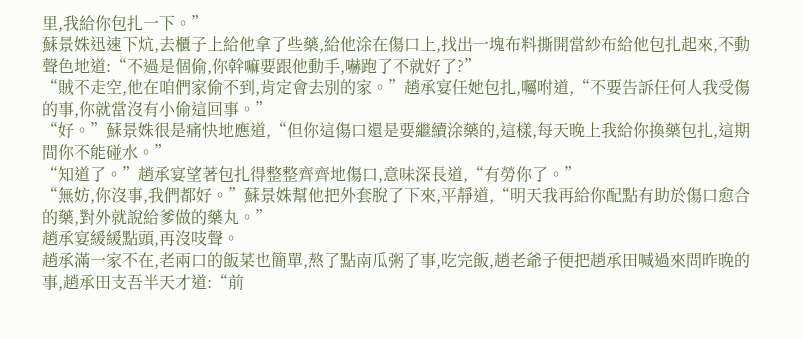里,我給你包扎一下。”
蘇景姝迅速下炕,去櫃子上給他拿了些藥,給他涂在傷口上,找出一塊布料撕開當紗布給他包扎起來,不動聲色地道:“不過是個偷,你幹嘛要跟他動手,嚇跑了不就好了?”
“賊不走空,他在咱們家偷不到,肯定會去別的家。”趙承宴任她包扎,囑咐道,“不要告訴任何人我受傷的事,你就當沒有小偷這回事。”
“好。”蘇景姝很是痛快地應道,“但你這傷口還是要繼續涂藥的,這樣,每天晚上我給你換藥包扎,這期間你不能碰水。”
“知道了。”趙承宴望著包扎得整整齊齊地傷口,意味深長道,“有勞你了。”
“無妨,你沒事,我們都好。”蘇景姝幫他把外套脫了下來,平靜道,“明天我再給你配點有助於傷口愈合的藥,對外就說給爹做的藥丸。”
趙承宴緩緩點頭,再沒吱聲。
趙承滿一家不在,老兩口的飯菜也簡單,熬了點南瓜粥了事,吃完飯,趙老爺子便把趙承田喊過來問昨晚的事,趙承田支吾半天才道:“前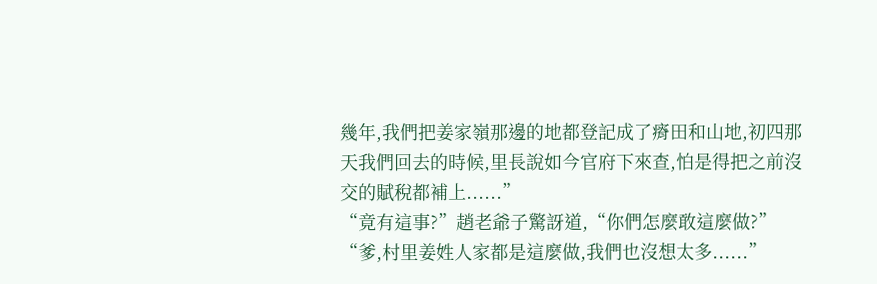幾年,我們把姜家嶺那邊的地都登記成了瘠田和山地,初四那天我們回去的時候,里長說如今官府下來查,怕是得把之前沒交的賦稅都補上......”
“竟有這事?”趙老爺子驚訝道,“你們怎麼敢這麼做?”
“爹,村里姜姓人家都是這麼做,我們也沒想太多......”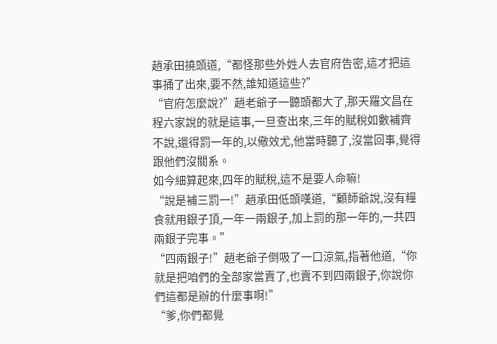趙承田撓頭道,“都怪那些外姓人去官府告密,這才把這事捅了出來,要不然,誰知道這些?”
“官府怎麼說?”趙老爺子一聽頭都大了,那天羅文昌在程六家說的就是這事,一旦查出來,三年的賦稅如數補齊不說,還得罰一年的,以儆效尤,他當時聽了,沒當回事,覺得跟他們沒關系。
如今細算起來,四年的賦稅,這不是要人命嘛!
“說是補三罰一!”趙承田低頭嘆道,“顧師爺說,沒有糧食就用銀子頂,一年一兩銀子,加上罰的那一年的,一共四兩銀子完事。”
“四兩銀子!”趙老爺子倒吸了一口涼氣,指著他道,“你就是把咱們的全部家當賣了,也賣不到四兩銀子,你說你們這都是辦的什麼事啊!”
“爹,你們都覺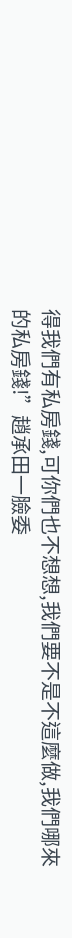得我們有私房錢,可你們也不想想,我們要不是不這麼做,我們哪來的私房錢!”趙承田一臉委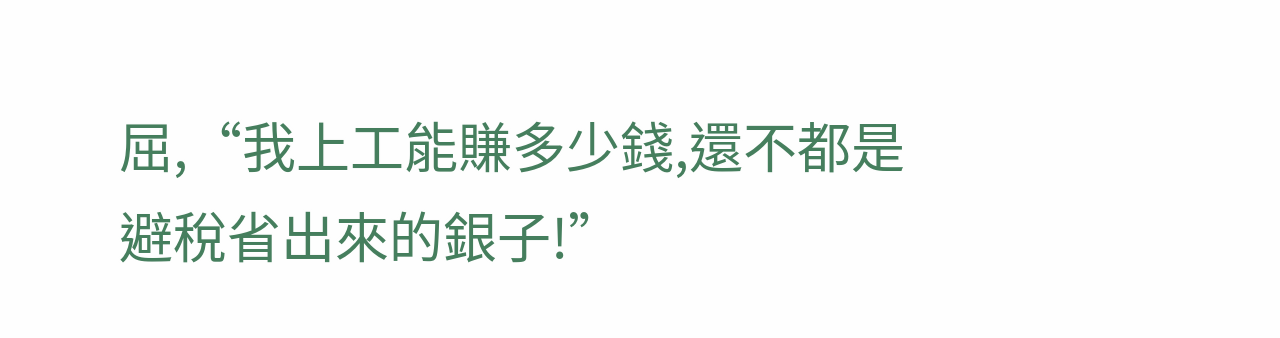屈,“我上工能賺多少錢,還不都是避稅省出來的銀子!”